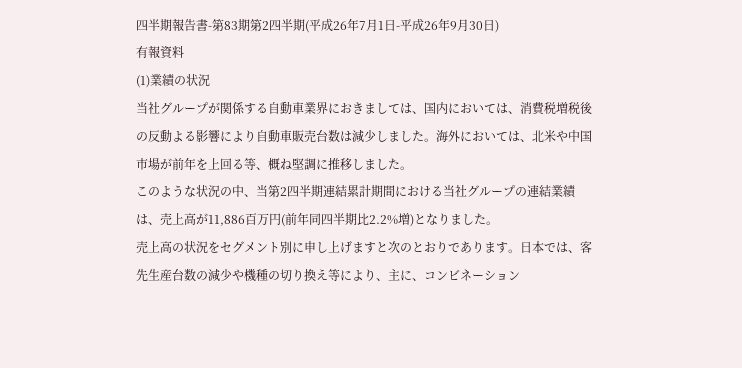四半期報告書-第83期第2四半期(平成26年7月1日-平成26年9月30日)
有報資料
(1)業績の状況
当社グループが関係する自動車業界におきましては、国内においては、消費税増税後の反動よる影響により自動車販売台数は減少しました。海外においては、北米や中国市場が前年を上回る等、概ね堅調に推移しました。
このような状況の中、当第2四半期連結累計期間における当社グループの連結業績は、売上高が11,886百万円(前年同四半期比2.2%増)となりました。
売上高の状況をセグメント別に申し上げますと次のとおりであります。日本では、客先生産台数の減少や機種の切り換え等により、主に、コンビネーション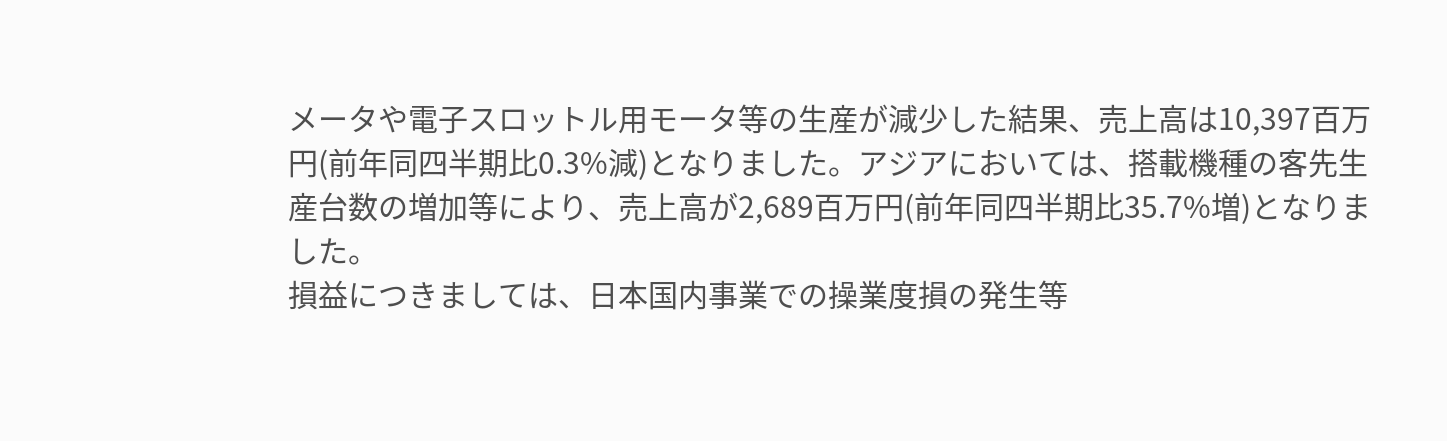メータや電子スロットル用モータ等の生産が減少した結果、売上高は10,397百万円(前年同四半期比0.3%減)となりました。アジアにおいては、搭載機種の客先生産台数の増加等により、売上高が2,689百万円(前年同四半期比35.7%増)となりました。
損益につきましては、日本国内事業での操業度損の発生等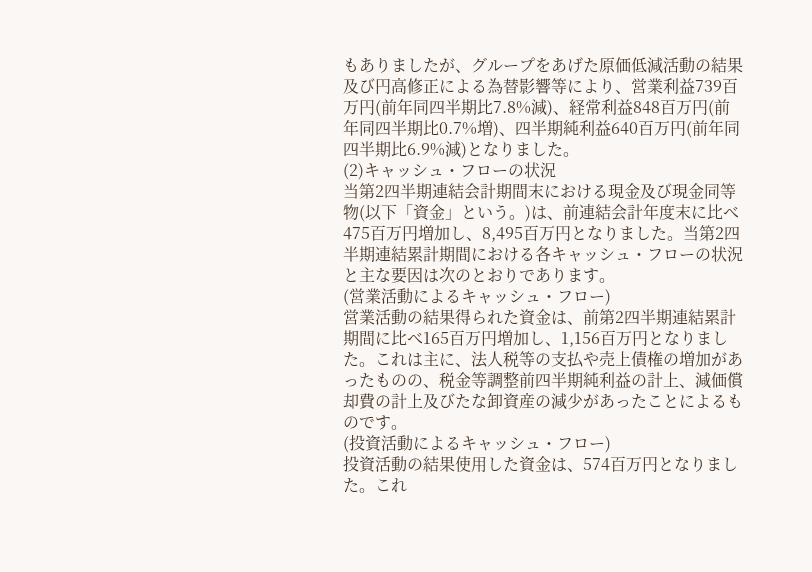もありましたが、グループをあげた原価低減活動の結果及び円高修正による為替影響等により、営業利益739百万円(前年同四半期比7.8%減)、経常利益848百万円(前年同四半期比0.7%増)、四半期純利益640百万円(前年同四半期比6.9%減)となりました。
(2)キャッシュ・フローの状況
当第2四半期連結会計期間末における現金及び現金同等物(以下「資金」という。)は、前連結会計年度末に比べ475百万円増加し、8,495百万円となりました。当第2四半期連結累計期間における各キャッシュ・フローの状況と主な要因は次のとおりであります。
(営業活動によるキャッシュ・フロー)
営業活動の結果得られた資金は、前第2四半期連結累計期間に比べ165百万円増加し、1,156百万円となりました。これは主に、法人税等の支払や売上債権の増加があったものの、税金等調整前四半期純利益の計上、減価償却費の計上及びたな卸資産の減少があったことによるものです。
(投資活動によるキャッシュ・フロー)
投資活動の結果使用した資金は、574百万円となりました。これ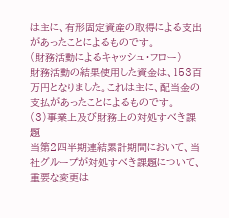は主に、有形固定資産の取得による支出があったことによるものです。
(財務活動によるキャッシュ・フロー)
財務活動の結果使用した資金は、153百万円となりました。これは主に、配当金の支払があったことによるものです。
(3)事業上及び財務上の対処すべき課題
当第2四半期連結累計期間において、当社グループが対処すべき課題について、重要な変更は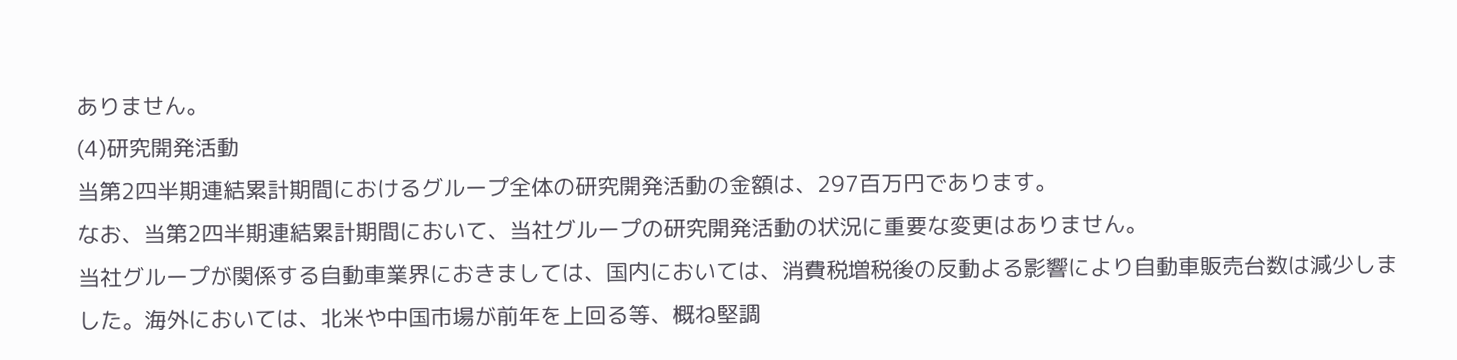ありません。
(4)研究開発活動
当第2四半期連結累計期間におけるグループ全体の研究開発活動の金額は、297百万円であります。
なお、当第2四半期連結累計期間において、当社グループの研究開発活動の状況に重要な変更はありません。
当社グループが関係する自動車業界におきましては、国内においては、消費税増税後の反動よる影響により自動車販売台数は減少しました。海外においては、北米や中国市場が前年を上回る等、概ね堅調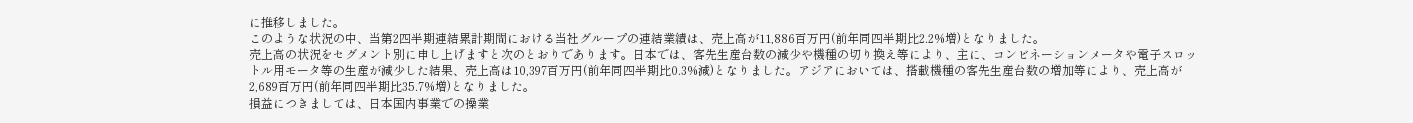に推移しました。
このような状況の中、当第2四半期連結累計期間における当社グループの連結業績は、売上高が11,886百万円(前年同四半期比2.2%増)となりました。
売上高の状況をセグメント別に申し上げますと次のとおりであります。日本では、客先生産台数の減少や機種の切り換え等により、主に、コンビネーションメータや電子スロットル用モータ等の生産が減少した結果、売上高は10,397百万円(前年同四半期比0.3%減)となりました。アジアにおいては、搭載機種の客先生産台数の増加等により、売上高が2,689百万円(前年同四半期比35.7%増)となりました。
損益につきましては、日本国内事業での操業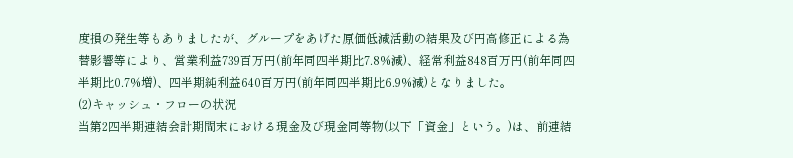度損の発生等もありましたが、グループをあげた原価低減活動の結果及び円高修正による為替影響等により、営業利益739百万円(前年同四半期比7.8%減)、経常利益848百万円(前年同四半期比0.7%増)、四半期純利益640百万円(前年同四半期比6.9%減)となりました。
(2)キャッシュ・フローの状況
当第2四半期連結会計期間末における現金及び現金同等物(以下「資金」という。)は、前連結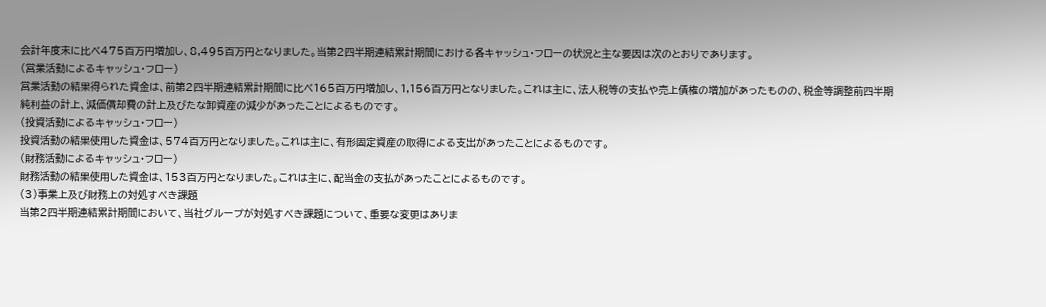会計年度末に比べ475百万円増加し、8,495百万円となりました。当第2四半期連結累計期間における各キャッシュ・フローの状況と主な要因は次のとおりであります。
(営業活動によるキャッシュ・フロー)
営業活動の結果得られた資金は、前第2四半期連結累計期間に比べ165百万円増加し、1,156百万円となりました。これは主に、法人税等の支払や売上債権の増加があったものの、税金等調整前四半期純利益の計上、減価償却費の計上及びたな卸資産の減少があったことによるものです。
(投資活動によるキャッシュ・フロー)
投資活動の結果使用した資金は、574百万円となりました。これは主に、有形固定資産の取得による支出があったことによるものです。
(財務活動によるキャッシュ・フロー)
財務活動の結果使用した資金は、153百万円となりました。これは主に、配当金の支払があったことによるものです。
(3)事業上及び財務上の対処すべき課題
当第2四半期連結累計期間において、当社グループが対処すべき課題について、重要な変更はありま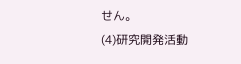せん。
(4)研究開発活動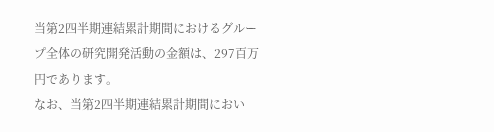当第2四半期連結累計期間におけるグループ全体の研究開発活動の金額は、297百万円であります。
なお、当第2四半期連結累計期間におい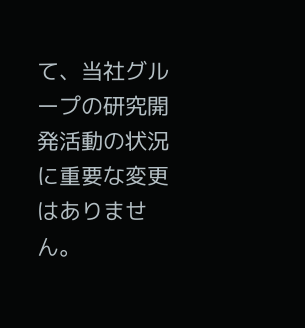て、当社グループの研究開発活動の状況に重要な変更はありません。